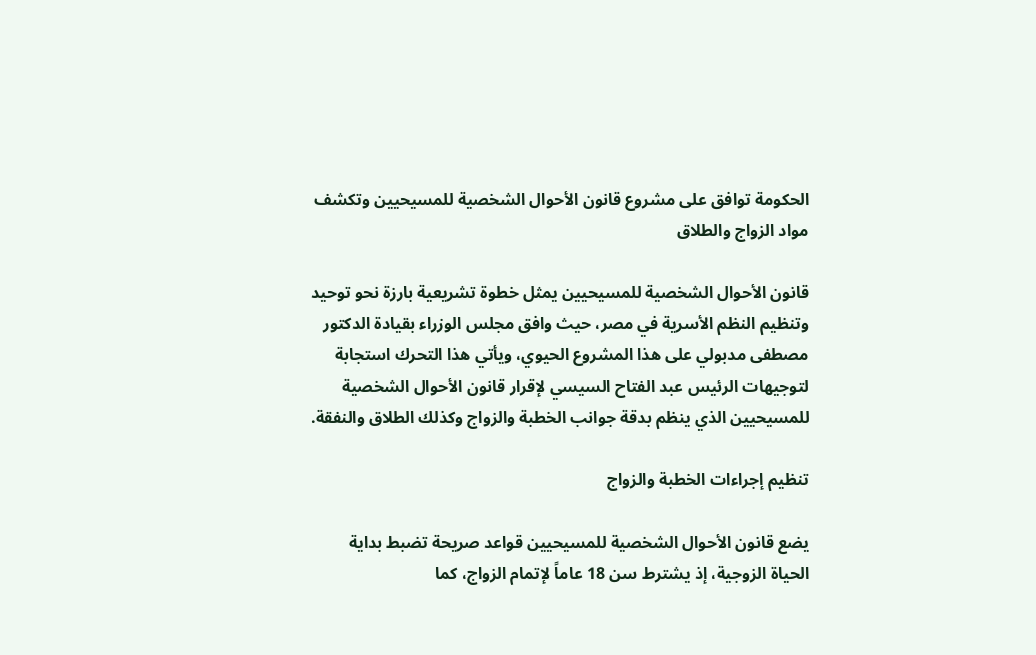الحكومة توافق على مشروع قانون الأحوال الشخصية للمسيحيين وتكشف مواد الزواج والطلاق

قانون الأحوال الشخصية للمسيحيين يمثل خطوة تشريعية بارزة نحو توحيد وتنظيم النظم الأسرية في مصر، حيث وافق مجلس الوزراء بقيادة الدكتور مصطفى مدبولي على هذا المشروع الحيوي، ويأتي هذا التحرك استجابة لتوجيهات الرئيس عبد الفتاح السيسي لإقرار قانون الأحوال الشخصية للمسيحيين الذي ينظم بدقة جوانب الخطبة والزواج وكذلك الطلاق والنفقة.

تنظيم إجراءات الخطبة والزواج

يضع قانون الأحوال الشخصية للمسيحيين قواعد صريحة تضبط بداية الحياة الزوجية، إذ يشترط سن 18 عاماً لإتمام الزواج، كما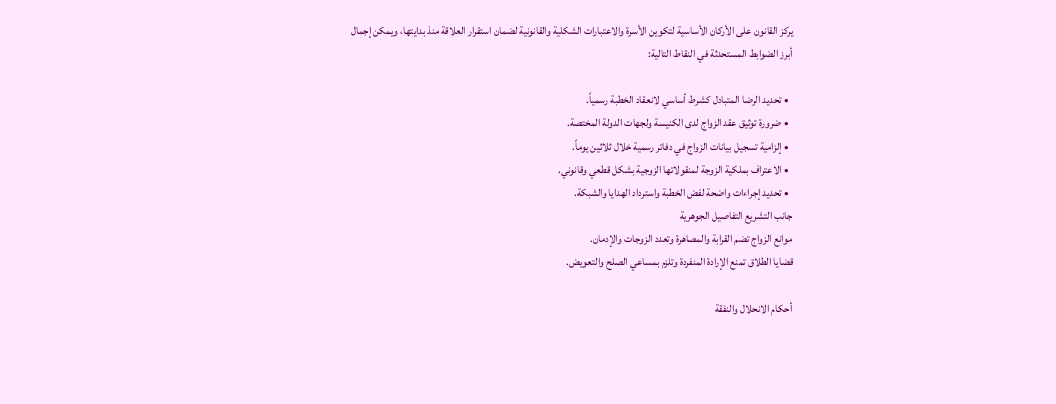يركز القانون على الأركان الأساسية لتكوين الأسرة والاعتبارات الشكلية والقانونية لضمان استقرار العلاقة منذ بدايتها، ويمكن إجمال أبرز الضوابط المستحدثة في النقاط التالية:

  • تحديد الرضا المتبادل كشرط أساسي لانعقاد الخطبة رسمياً.
  • ضرورة توثيق عقد الزواج لدى الكنيسة ولجهات الدولة المختصة.
  • إلزامية تسجيل بيانات الزواج في دفاتر رسمية خلال ثلاثين يوماً.
  • الاعتراف بملكية الزوجة لمنقولاتها الزوجية بشكل قطعي وقانوني.
  • تحديد إجراءات واضحة لفض الخطبة واسترداد الهدايا والشبكة.
جانب التشريع التفاصيل الجوهرية
موانع الزواج تضم القرابة والمصاهرة وتعدد الزوجات والإدمان.
قضايا الطلاق تمنع الإرادة المنفردة وتلزم بمساعي الصلح والتعويض.

أحكام الانحلال والنفقة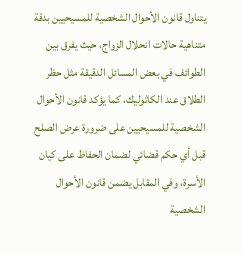يتناول قانون الأحوال الشخصية للمسيحيين بدقة متناهية حالات انحلال الزواج، حيث يفرق بين الطوائف في بعض المسائل الدقيقة مثل حظر الطلاق عند الكاثوليك، كما يؤكد قانون الأحوال الشخصية للمسيحيين على ضرورة عرض الصلح قبل أي حكم قضائي لضمان الحفاظ على كيان الأسرة، وفي المقابل يضمن قانون الأحوال الشخصية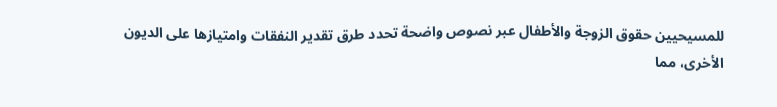للمسيحيين حقوق الزوجة والأطفال عبر نصوص واضحة تحدد طرق تقدير النفقات وامتيازها على الديون الأخرى، مما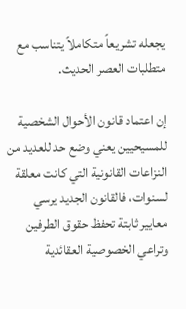يجعله تشريعاً متكاملاً يتناسب مع متطلبات العصر الحديث.

إن اعتماد قانون الأحوال الشخصية للمسيحيين يعني وضع حد للعديد من النزاعات القانونية التي كانت معلقة لسنوات، فالقانون الجديد يرسي معايير ثابتة تحفظ حقوق الطرفين وتراعي الخصوصية العقائدية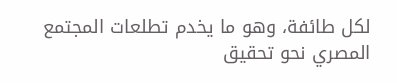لكل طائفة، وهو ما يخدم تطلعات المجتمع المصري نحو تحقيق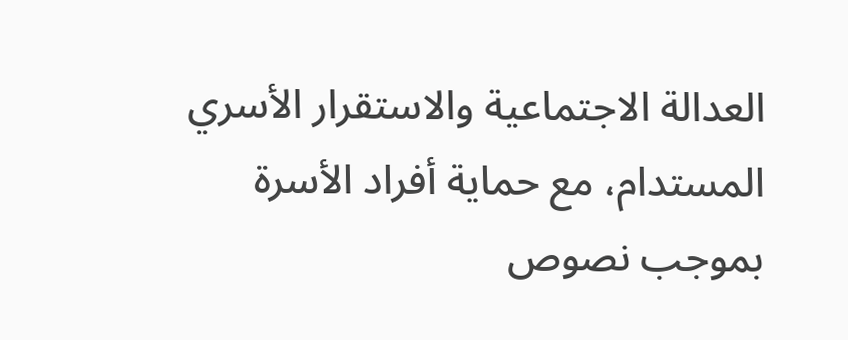العدالة الاجتماعية والاستقرار الأسري المستدام، مع حماية أفراد الأسرة بموجب نصوص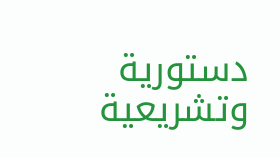دستورية وتشريعية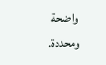واضحة ومحددة.